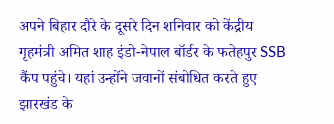अपने बिहार दौरे के दूसरे दिन शनिवार को केंद्रीय गृहमंत्री अमित शाह इंडो-नेपाल बॉर्डर के फतेहपुर SSB कैंप पहुंचे। यहां उन्होंने जवानों संबोधित करते हुए झारखंड के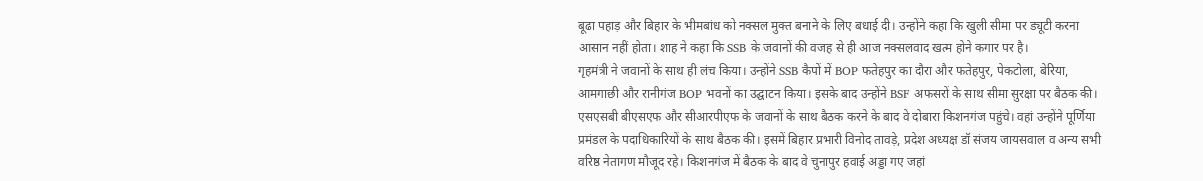बूढा पहाड़ और बिहार के भीमबांध को नक्सल मुक्त बनाने के लिए बधाई दी। उन्होंने कहा कि खुली सीमा पर ड्यूटी करना आसान नहीं होता। शाह ने कहा कि SSB के जवानों की वजह से ही आज नक्सलवाद खत्म होने कगार पर है।
गृहमंत्री ने जवानों के साथ ही लंच किया। उन्होंने SSB कैपों में BOP फतेहपुर का दौरा और फतेहपुर, पेकटोला, बेरिया, आमगाछी और रानीगंज BOP भवनों का उद्घाटन किया। इसके बाद उन्होंने BSF अफसरों के साथ सीमा सुरक्षा पर बैठक की। एसएसबी बीएसएफ और सीआरपीएफ के जवानों के साथ बैठक करने के बाद वे दोबारा किशनगंज पहुंचे। वहां उन्होंने पूर्णिया प्रमंडल के पदाधिकारियों के साथ बैठक की। इसमें बिहार प्रभारी विनोद तावड़े, प्रदेश अध्यक्ष डॉ संजय जायसवाल व अन्य सभी वरिष्ठ नेतागण मौजूद रहे। किशनगंज में बैठक के बाद वे चुनापुर हवाई अड्डा गए जहां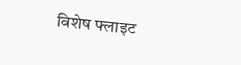विशेष फ्लाइट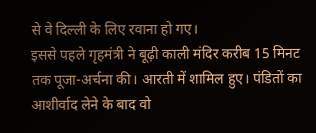से वे दिल्ली के लिए रवाना हो गए।
इससे पहले गृहमंत्री ने बूढ़ी काली मंदिर करीब 15 मिनट तक पूजा-अर्चना की। आरती में शामिल हुए। पंडितों का आशीर्वाद लेने के बाद वो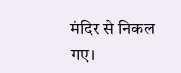मंदिर से निकल गए।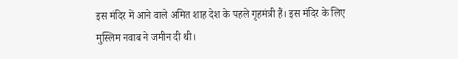इस मंदिर में आने वाले अमित शाह देश के पहले गृहमंत्री हैं। इस मंदिर के लिए मुस्लिम नवाब ने जमीन दी थी।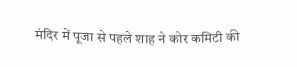मंदिर में पूजा से पहले शाह ने कोर कमिटी की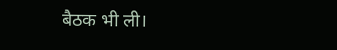बैठक भी ली।